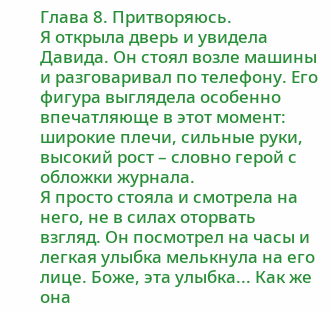Глава 8. Притворяюсь.
Я открыла дверь и увидела Давида. Он стоял возле машины и разговаривал по телефону. Его фигура выглядела особенно впечатляюще в этот момент: широкие плечи, сильные руки, высокий рост – словно герой с обложки журнала.
Я просто стояла и смотрела на него, не в силах оторвать взгляд. Он посмотрел на часы и легкая улыбка мелькнула на его лице. Боже, эта улыбка... Как же она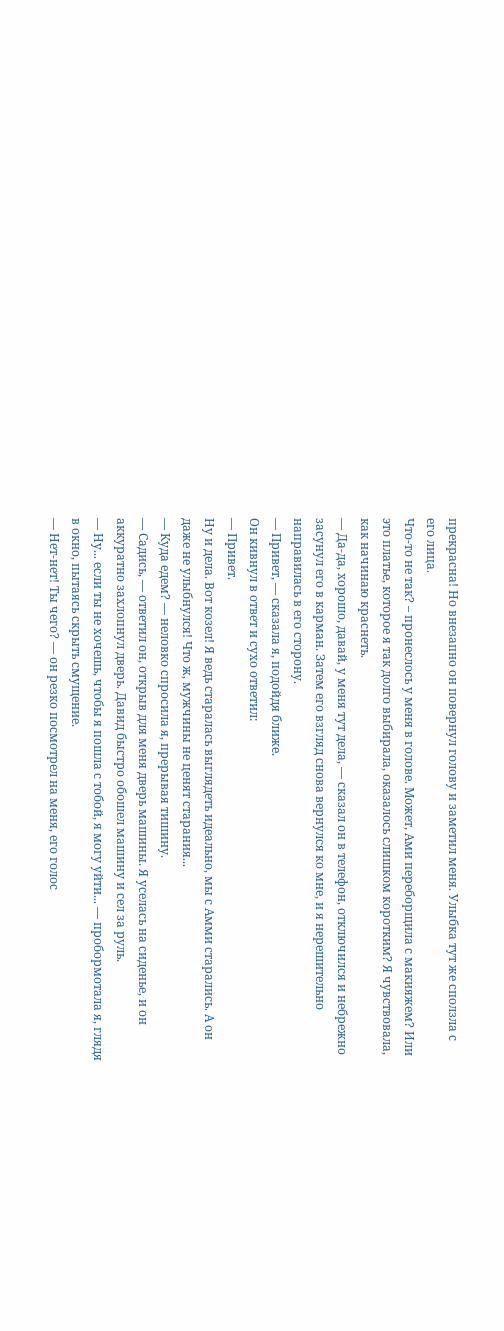прекрасна! Но внезапно он повернул голову и заметил меня. Улыбка тут же сползла с его лица.
Что-то не так? – пронеслось у меня в голове. Может, Ами переборщила с макияжем? Или это платье, которое я так долго выбирала, оказалось слишком коротким? Я чувствовала, как начинаю краснеть.
— Да-да, хорошо, давай, у меня тут дела, — сказал он в телефон, отключился и небрежно засунул его в карман. Затем его взгляд снова вернулся ко мне, и я нерешительно направилась в его сторону.
— Привет, — сказала я, подойдя ближе.
Он кивнул в ответ и сухо ответил:
— Привет.
Ну и дела. Вот козел! Я ведь старалась выглядеть идеально, мы с Амми старались. А он даже не улыбнулся! Что ж, мужчины не ценят старания...
— Куда едем? — неловко спросила я, прерывая тишину.
— Садись, — ответил он, открыв для меня дверь машины. Я уселась на сиденье, и он аккуратно захлопнул дверь. Давид быстро обошел машину и сел за руль.
— Ну... если ты не хочешь, чтобы я пошла с тобой, я могу уйти... — пробормотала я, глядя в окно, пытаясь скрыть смущение.
— Нет-нет! Ты чего? — он резко посмотрел на меня, его голос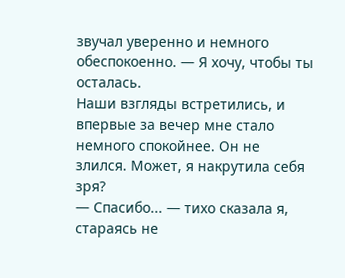звучал уверенно и немного обеспокоенно. — Я хочу, чтобы ты осталась.
Наши взгляды встретились, и впервые за вечер мне стало немного спокойнее. Он не злился. Может, я накрутила себя зря?
— Спасибо... — тихо сказала я, стараясь не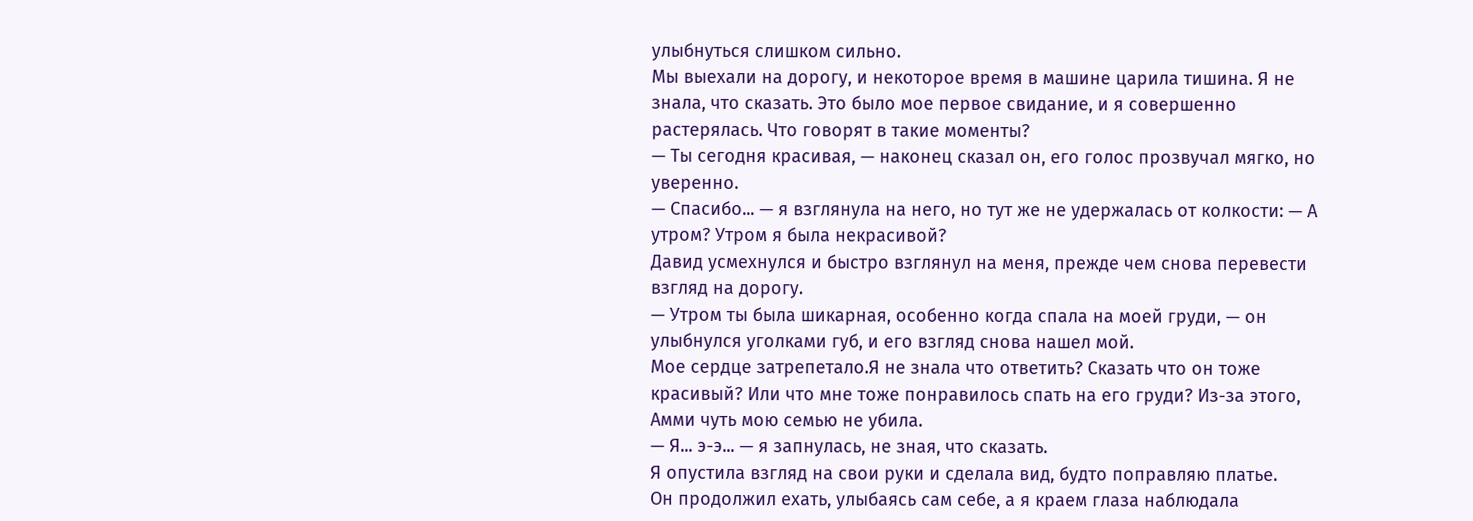улыбнуться слишком сильно.
Мы выехали на дорогу, и некоторое время в машине царила тишина. Я не знала, что сказать. Это было мое первое свидание, и я совершенно растерялась. Что говорят в такие моменты?
— Ты сегодня красивая, — наконец сказал он, его голос прозвучал мягко, но уверенно.
— Спасибо... — я взглянула на него, но тут же не удержалась от колкости: — А утром? Утром я была некрасивой?
Давид усмехнулся и быстро взглянул на меня, прежде чем снова перевести взгляд на дорогу.
— Утром ты была шикарная, особенно когда спала на моей груди, — он улыбнулся уголками губ, и его взгляд снова нашел мой.
Мое сердце затрепетало.Я не знала что ответить? Сказать что он тоже красивый? Или что мне тоже понравилось спать на его груди? Из-за этого, Амми чуть мою семью не убила.
— Я... э-э... — я запнулась, не зная, что сказать.
Я опустила взгляд на свои руки и сделала вид, будто поправляю платье.
Он продолжил ехать, улыбаясь сам себе, а я краем глаза наблюдала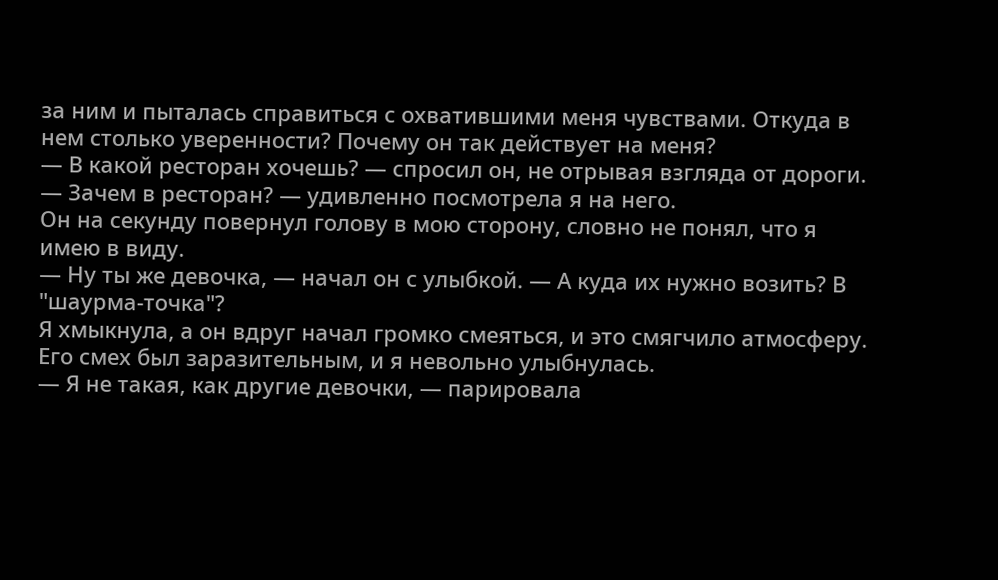за ним и пыталась справиться с охватившими меня чувствами. Откуда в нем столько уверенности? Почему он так действует на меня?
— В какой ресторан хочешь? — спросил он, не отрывая взгляда от дороги.
— Зачем в ресторан? — удивленно посмотрела я на него.
Он на секунду повернул голову в мою сторону, словно не понял, что я имею в виду.
— Ну ты же девочка, — начал он с улыбкой. — А куда их нужно возить? В "шаурма-точка"?
Я хмыкнула, а он вдруг начал громко смеяться, и это смягчило атмосферу. Его смех был заразительным, и я невольно улыбнулась.
— Я не такая, как другие девочки, — парировала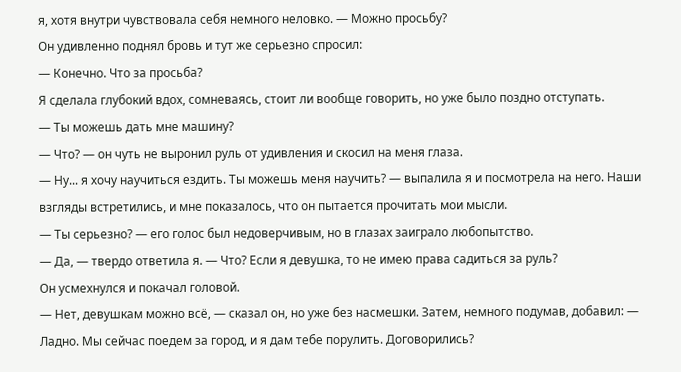я, хотя внутри чувствовала себя немного неловко. — Можно просьбу?
Он удивленно поднял бровь и тут же серьезно спросил:
— Конечно. Что за просьба?
Я сделала глубокий вдох, сомневаясь, стоит ли вообще говорить, но уже было поздно отступать.
— Ты можешь дать мне машину?
— Что? — он чуть не выронил руль от удивления и скосил на меня глаза.
— Ну... я хочу научиться ездить. Ты можешь меня научить? — выпалила я и посмотрела на него. Наши взгляды встретились, и мне показалось, что он пытается прочитать мои мысли.
— Ты серьезно? — его голос был недоверчивым, но в глазах заиграло любопытство.
— Да, — твердо ответила я. — Что? Если я девушка, то не имею права садиться за руль?
Он усмехнулся и покачал головой.
— Нет, девушкам можно всё, — сказал он, но уже без насмешки. Затем, немного подумав, добавил: — Ладно. Мы сейчас поедем за город, и я дам тебе порулить. Договорились?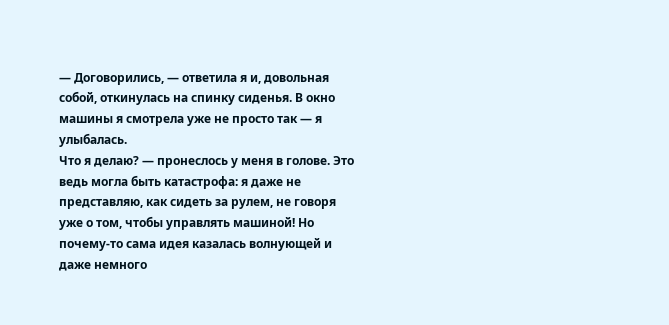— Договорились, — ответила я и, довольная собой, откинулась на спинку сиденья. В окно машины я смотрела уже не просто так — я улыбалась.
Что я делаю? — пронеслось у меня в голове. Это ведь могла быть катастрофа: я даже не представляю, как сидеть за рулем, не говоря уже о том, чтобы управлять машиной! Но почему-то сама идея казалась волнующей и даже немного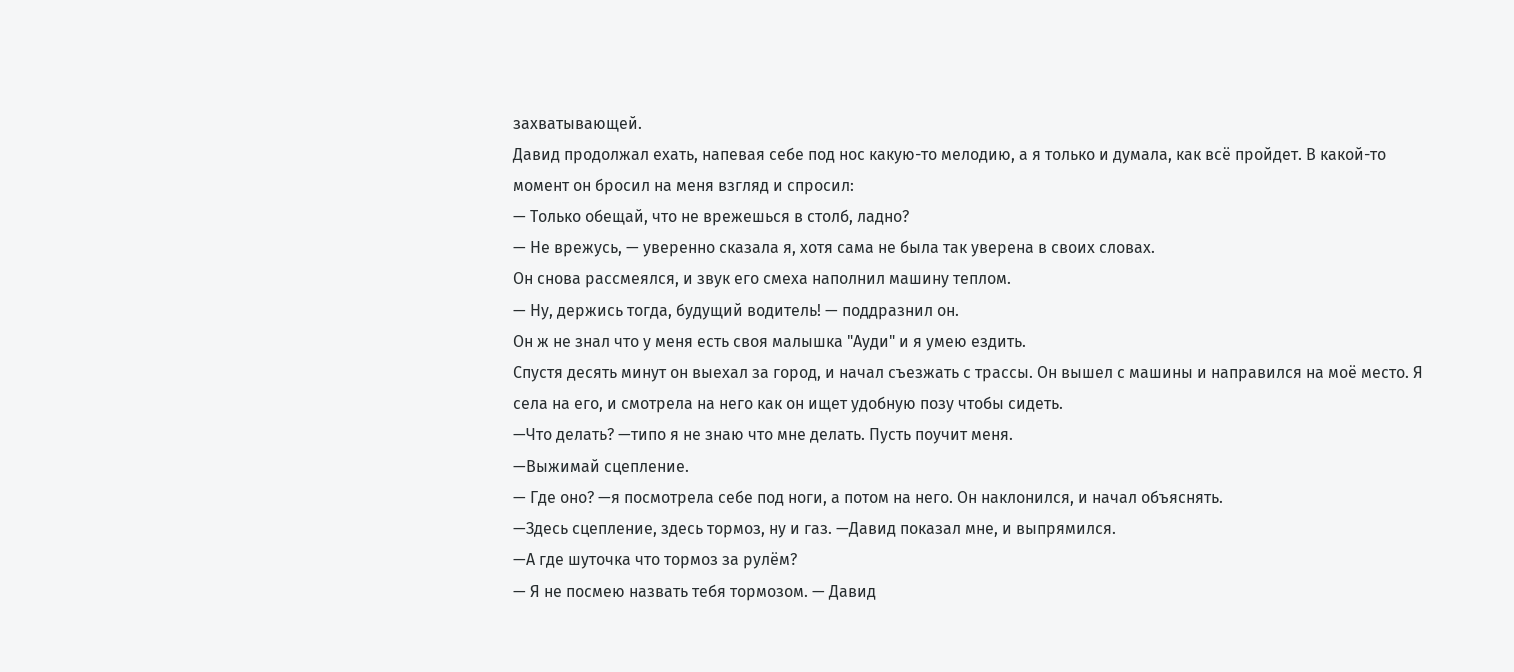захватывающей.
Давид продолжал ехать, напевая себе под нос какую-то мелодию, а я только и думала, как всё пройдет. В какой-то момент он бросил на меня взгляд и спросил:
— Только обещай, что не врежешься в столб, ладно?
— Не врежусь, — уверенно сказала я, хотя сама не была так уверена в своих словах.
Он снова рассмеялся, и звук его смеха наполнил машину теплом.
— Ну, держись тогда, будущий водитель! — поддразнил он.
Он ж не знал что у меня есть своя малышка "Ауди" и я умею ездить.
Спустя десять минут он выехал за город, и начал съезжать с трассы. Он вышел с машины и направился на моё место. Я села на его, и смотрела на него как он ищет удобную позу чтобы сидеть.
—Что делать? —типо я не знаю что мне делать. Пусть поучит меня.
—Выжимай сцепление.
— Где оно? —я посмотрела себе под ноги, а потом на него. Он наклонился, и начал объяснять.
—Здесь сцепление, здесь тормоз, ну и газ. —Давид показал мне, и выпрямился.
—А где шуточка что тормоз за рулём?
— Я не посмею назвать тебя тормозом. — Давид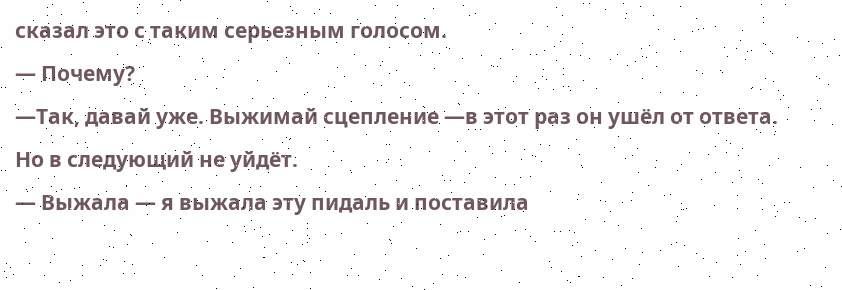сказал это с таким серьезным голосом.
— Почему?
—Так, давай уже. Выжимай сцепление —в этот раз он ушёл от ответа. Но в следующий не уйдёт.
— Выжала — я выжала эту пидаль и поставила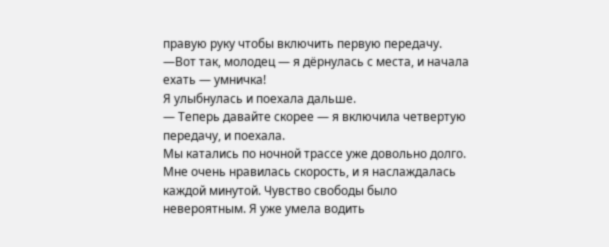правую руку чтобы включить первую передачу.
—Вот так, молодец — я дёрнулась с места, и начала ехать — умничка!
Я улыбнулась и поехала дальше.
— Теперь давайте скорее — я включила четвертую передачу, и поехала.
Мы катались по ночной трассе уже довольно долго. Мне очень нравилась скорость, и я наслаждалась каждой минутой. Чувство свободы было невероятным. Я уже умела водить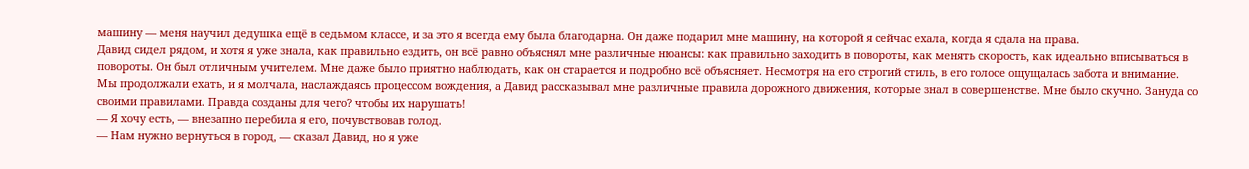машину — меня научил дедушка ещё в седьмом классе, и за это я всегда ему была благодарна. Он даже подарил мне машину, на которой я сейчас ехала, когда я сдала на права.
Давид сидел рядом, и хотя я уже знала, как правильно ездить, он всё равно объяснял мне различные нюансы: как правильно заходить в повороты, как менять скорость, как идеально вписываться в повороты. Он был отличным учителем. Мне даже было приятно наблюдать, как он старается и подробно всё объясняет. Несмотря на его строгий стиль, в его голосе ощущалась забота и внимание.
Мы продолжали ехать, и я молчала, наслаждаясь процессом вождения, а Давид рассказывал мне различные правила дорожного движения, которые знал в совершенстве. Мне было скучно. Зануда со своими правилами. Правда созданы для чего? чтобы их нарушать!
— Я хочу есть, — внезапно перебила я его, почувствовав голод.
— Нам нужно вернуться в город, — сказал Давид, но я уже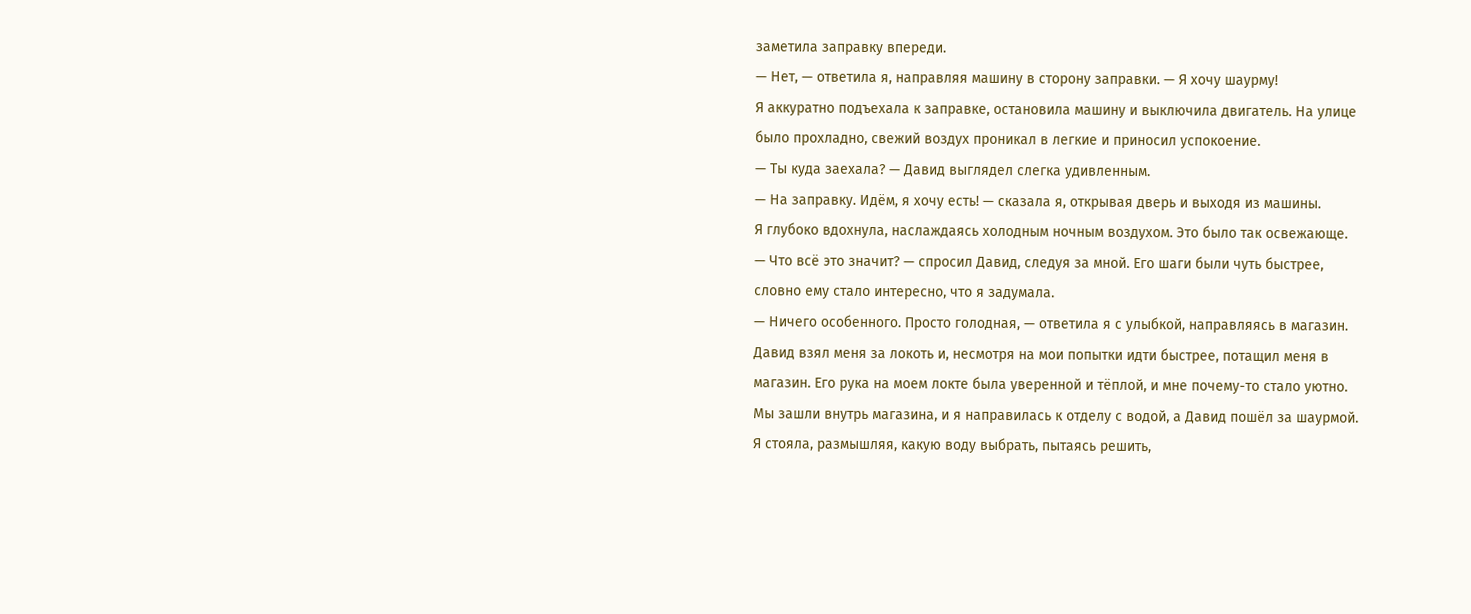заметила заправку впереди.
— Нет, — ответила я, направляя машину в сторону заправки. — Я хочу шаурму!
Я аккуратно подъехала к заправке, остановила машину и выключила двигатель. На улице было прохладно, свежий воздух проникал в легкие и приносил успокоение.
— Ты куда заехала? — Давид выглядел слегка удивленным.
— На заправку. Идём, я хочу есть! — сказала я, открывая дверь и выходя из машины.
Я глубоко вдохнула, наслаждаясь холодным ночным воздухом. Это было так освежающе.
— Что всё это значит? — спросил Давид, следуя за мной. Его шаги были чуть быстрее, словно ему стало интересно, что я задумала.
— Ничего особенного. Просто голодная, — ответила я с улыбкой, направляясь в магазин.
Давид взял меня за локоть и, несмотря на мои попытки идти быстрее, потащил меня в магазин. Его рука на моем локте была уверенной и тёплой, и мне почему-то стало уютно.
Мы зашли внутрь магазина, и я направилась к отделу с водой, а Давид пошёл за шаурмой. Я стояла, размышляя, какую воду выбрать, пытаясь решить,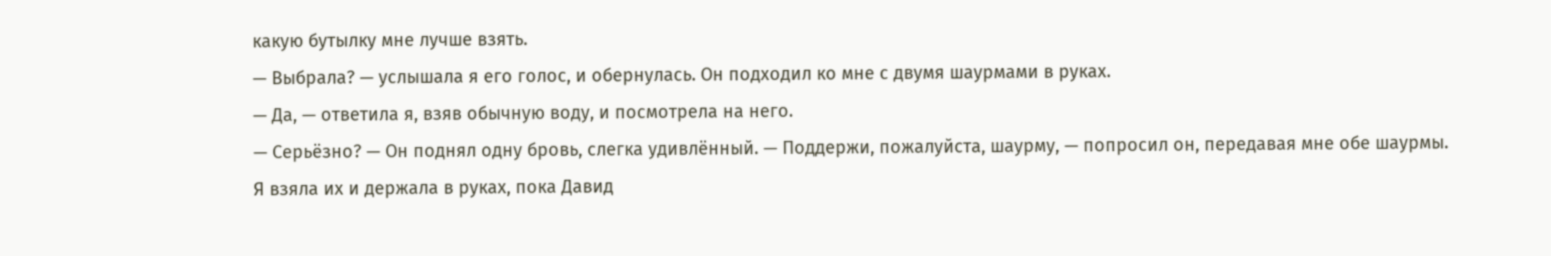какую бутылку мне лучше взять.
— Выбрала? — услышала я его голос, и обернулась. Он подходил ко мне с двумя шаурмами в руках.
— Да, — ответила я, взяв обычную воду, и посмотрела на него.
— Серьёзно? — Он поднял одну бровь, слегка удивлённый. — Поддержи, пожалуйста, шаурму, — попросил он, передавая мне обе шаурмы.
Я взяла их и держала в руках, пока Давид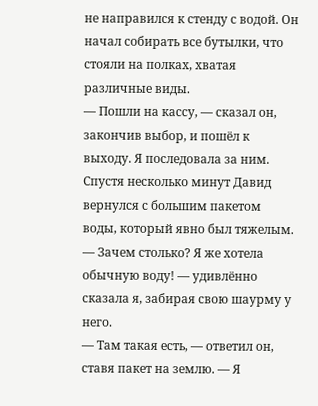не направился к стенду с водой. Он начал собирать все бутылки, что стояли на полках, хватая различные виды.
— Пошли на кассу, — сказал он, закончив выбор, и пошёл к выходу. Я последовала за ним.
Спустя несколько минут Давид вернулся с большим пакетом воды, который явно был тяжелым.
— Зачем столько? Я же хотела обычную воду! — удивлённо сказала я, забирая свою шаурму у него.
— Там такая есть, — ответил он, ставя пакет на землю. — Я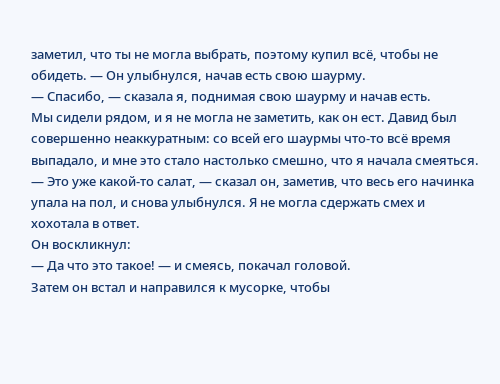заметил, что ты не могла выбрать, поэтому купил всё, чтобы не обидеть. — Он улыбнулся, начав есть свою шаурму.
— Спасибо, — сказала я, поднимая свою шаурму и начав есть.
Мы сидели рядом, и я не могла не заметить, как он ест. Давид был совершенно неаккуратным: со всей его шаурмы что-то всё время выпадало, и мне это стало настолько смешно, что я начала смеяться.
— Это уже какой-то салат, — сказал он, заметив, что весь его начинка упала на пол, и снова улыбнулся. Я не могла сдержать смех и хохотала в ответ.
Он воскликнул:
— Да что это такое! — и смеясь, покачал головой.
Затем он встал и направился к мусорке, чтобы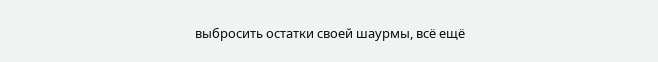выбросить остатки своей шаурмы, всё ещё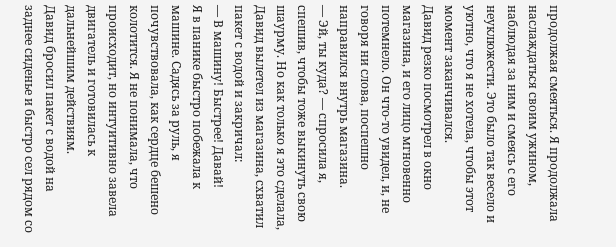продолжая смеяться. Я продолжала наслаждаться своим ужином, наблюдая за ним и смеясь с его неуклюжести. Это было так весело и уютно, что я не хотела, чтобы этот момент заканчивался.
Давид резко посмотрел в окно магазина, и его лицо мгновенно потемнело. Он что-то увидел, и, не говоря ни слова, поспешно направился внутрь магазина.
— Эй, ты куда? — спросила я, спешив, чтобы тоже выкинуть свою шаурму. Но как только я это сделала, Давид вылетел из магазина, схватил пакет с водой и закричал:
— В машину! Быстрее! Давай!
Я в панике быстро побежала к машине. Садясь за руль, я почувствовала, как сердце бешено колотится. Я не понимала, что происходит, но интуитивно завела двигатель и готовилась к дальнейшим действиям.
Давид бросил пакет с водой на заднее сиденье и быстро сел рядом со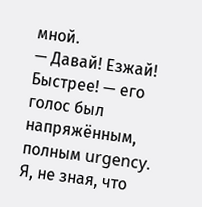мной.
— Давай! Езжай! Быстрее! — его голос был напряжённым, полным urgency.
Я, не зная, что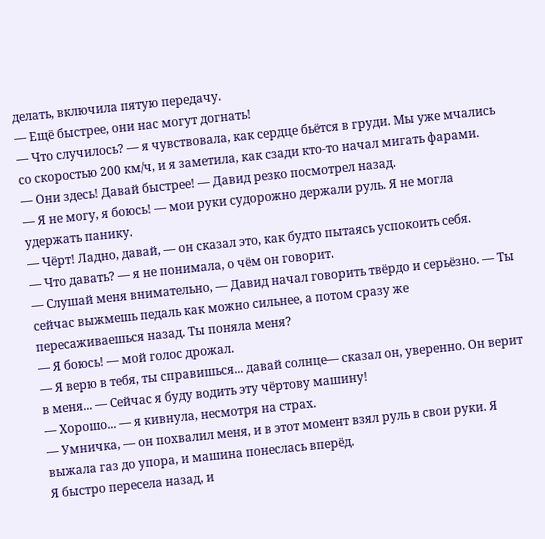делать, включила пятую передачу.
— Ещё быстрее, они нас могут догнать!
— Что случилось? — я чувствовала, как сердце бьётся в груди. Мы уже мчались со скоростью 200 км/ч, и я заметила, как сзади кто-то начал мигать фарами.
— Они здесь! Давай быстрее! — Давид резко посмотрел назад.
— Я не могу, я боюсь! — мои руки судорожно держали руль. Я не могла удержать панику.
— Чёрт! Ладно, давай, — он сказал это, как будто пытаясь успокоить себя.
— Что давать? — я не понимала, о чём он говорит.
— Слушай меня внимательно, — Давид начал говорить твёрдо и серьёзно. — Ты сейчас выжмешь педаль как можно сильнее, а потом сразу же пересаживаешься назад. Ты поняла меня?
— Я боюсь! — мой голос дрожал.
— Я верю в тебя, ты справишься... давай солнце— сказал он, уверенно. Он верит в меня... — Сейчас я буду водить эту чёртову машину!
— Хорошо... — я кивнула, несмотря на страх.
— Умничка, — он похвалил меня, и в этот момент взял руль в свои руки. Я выжала газ до упора, и машина понеслась вперёд.
Я быстро пересела назад, и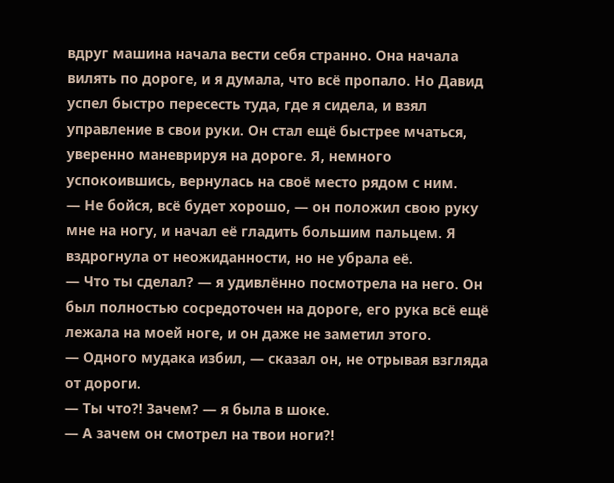вдруг машина начала вести себя странно. Она начала вилять по дороге, и я думала, что всё пропало. Но Давид успел быстро пересесть туда, где я сидела, и взял управление в свои руки. Он стал ещё быстрее мчаться, уверенно маневрируя на дороге. Я, немного успокоившись, вернулась на своё место рядом с ним.
— Не бойся, всё будет хорошо, — он положил свою руку мне на ногу, и начал её гладить большим пальцем. Я вздрогнула от неожиданности, но не убрала её.
— Что ты сделал? — я удивлённо посмотрела на него. Он был полностью сосредоточен на дороге, его рука всё ещё лежала на моей ноге, и он даже не заметил этого.
— Одного мудака избил, — сказал он, не отрывая взгляда от дороги.
— Ты что?! Зачем? — я была в шоке.
— А зачем он смотрел на твои ноги?!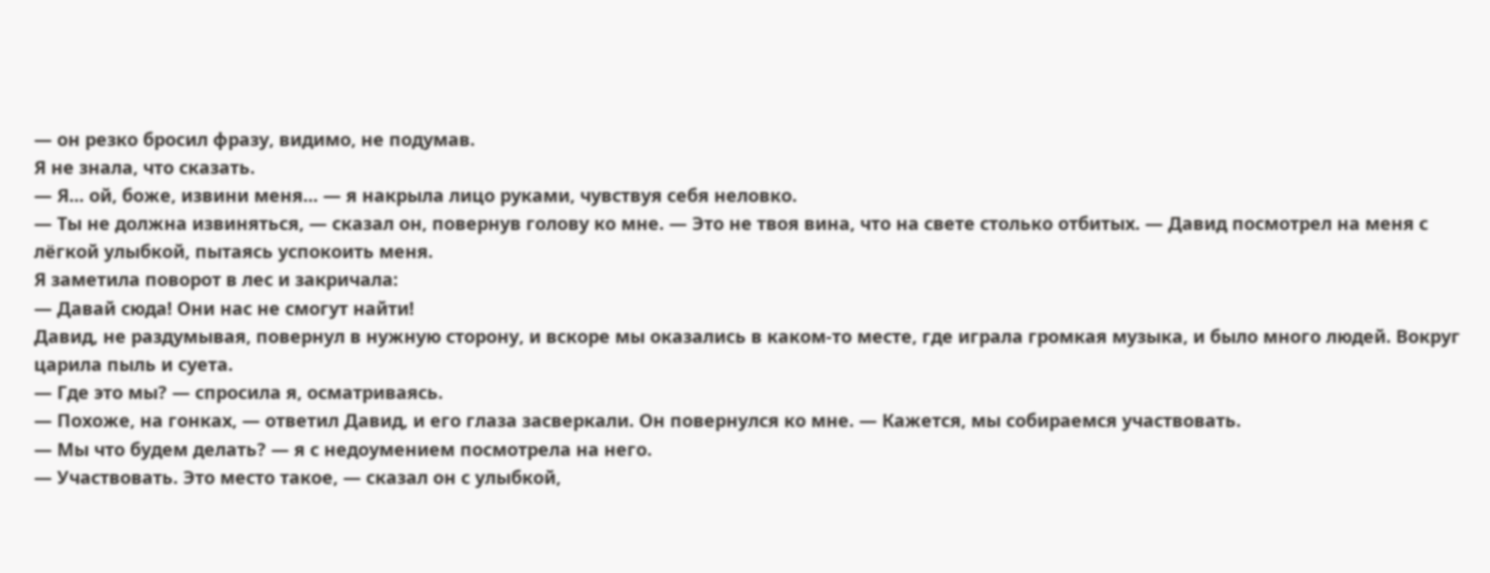— он резко бросил фразу, видимо, не подумав.
Я не знала, что сказать.
— Я... ой, боже, извини меня... — я накрыла лицо руками, чувствуя себя неловко.
— Ты не должна извиняться, — сказал он, повернув голову ко мне. — Это не твоя вина, что на свете столько отбитых. — Давид посмотрел на меня с лёгкой улыбкой, пытаясь успокоить меня.
Я заметила поворот в лес и закричала:
— Давай сюда! Они нас не смогут найти!
Давид, не раздумывая, повернул в нужную сторону, и вскоре мы оказались в каком-то месте, где играла громкая музыка, и было много людей. Вокруг царила пыль и суета.
— Где это мы? — спросила я, осматриваясь.
— Похоже, на гонках, — ответил Давид, и его глаза засверкали. Он повернулся ко мне. — Кажется, мы собираемся участвовать.
— Мы что будем делать? — я с недоумением посмотрела на него.
— Участвовать. Это место такое, — сказал он с улыбкой,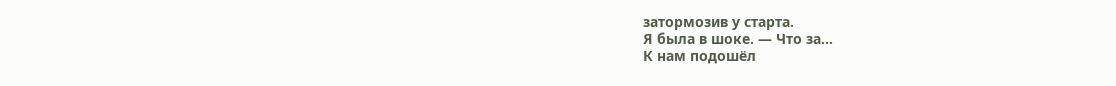затормозив у старта.
Я была в шоке. — Что за...
К нам подошёл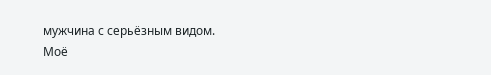мужчина с серьёзным видом.
Моё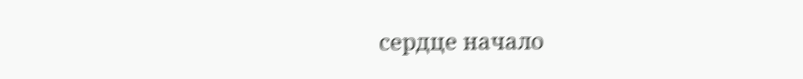сердце начало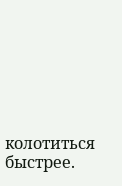колотиться быстрее.